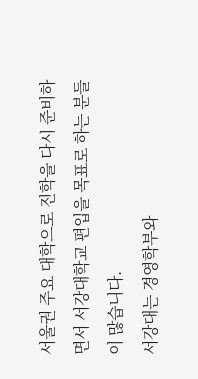서울권 주요 대학으로 진학을 다시 준비하면서 서강대학교 편입을 목표로 하는 분들이 많습니다.
서강대는 경영학부와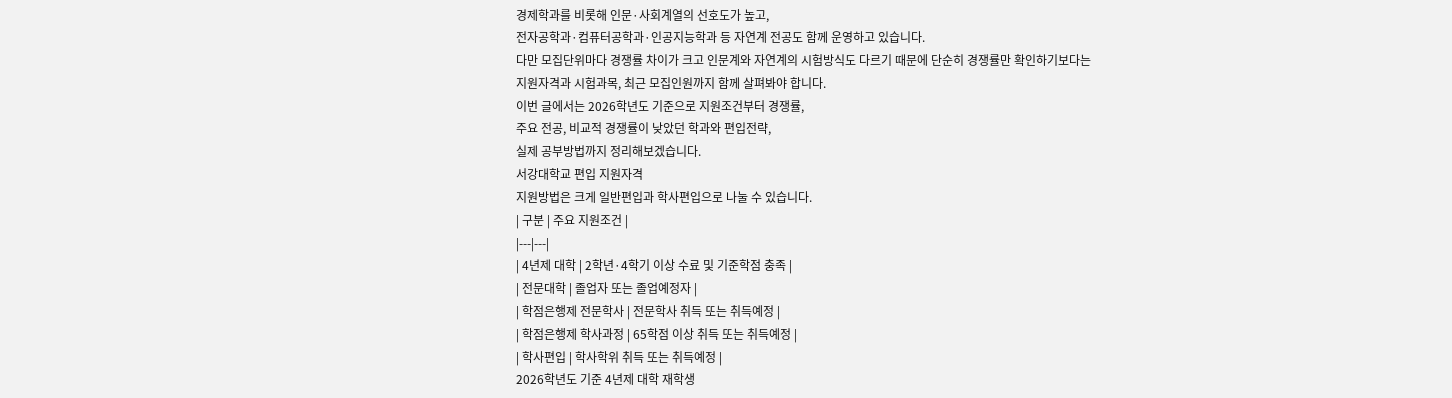경제학과를 비롯해 인문·사회계열의 선호도가 높고,
전자공학과·컴퓨터공학과·인공지능학과 등 자연계 전공도 함께 운영하고 있습니다.
다만 모집단위마다 경쟁률 차이가 크고 인문계와 자연계의 시험방식도 다르기 때문에 단순히 경쟁률만 확인하기보다는
지원자격과 시험과목, 최근 모집인원까지 함께 살펴봐야 합니다.
이번 글에서는 2026학년도 기준으로 지원조건부터 경쟁률,
주요 전공, 비교적 경쟁률이 낮았던 학과와 편입전략,
실제 공부방법까지 정리해보겠습니다.
서강대학교 편입 지원자격
지원방법은 크게 일반편입과 학사편입으로 나눌 수 있습니다.
| 구분 | 주요 지원조건 |
|---|---|
| 4년제 대학 | 2학년·4학기 이상 수료 및 기준학점 충족 |
| 전문대학 | 졸업자 또는 졸업예정자 |
| 학점은행제 전문학사 | 전문학사 취득 또는 취득예정 |
| 학점은행제 학사과정 | 65학점 이상 취득 또는 취득예정 |
| 학사편입 | 학사학위 취득 또는 취득예정 |
2026학년도 기준 4년제 대학 재학생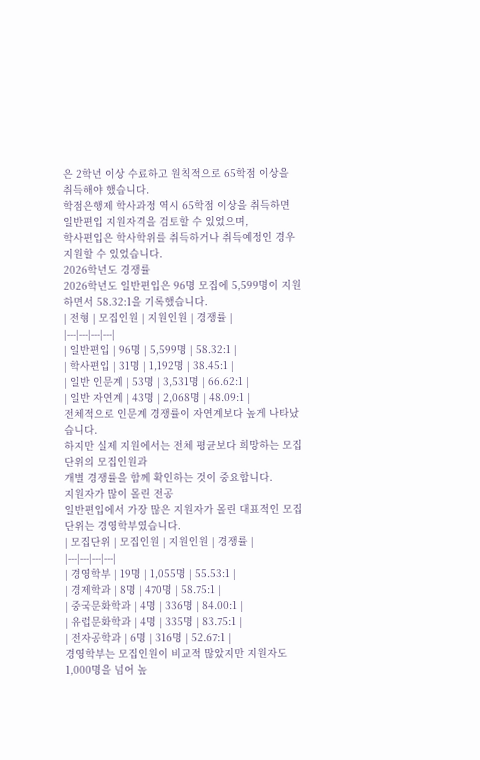은 2학년 이상 수료하고 원칙적으로 65학점 이상을 취득해야 했습니다.
학점은행제 학사과정 역시 65학점 이상을 취득하면 일반편입 지원자격을 검토할 수 있었으며,
학사편입은 학사학위를 취득하거나 취득예정인 경우 지원할 수 있었습니다.
2026학년도 경쟁률
2026학년도 일반편입은 96명 모집에 5,599명이 지원하면서 58.32:1을 기록했습니다.
| 전형 | 모집인원 | 지원인원 | 경쟁률 |
|---|---|---|---|
| 일반편입 | 96명 | 5,599명 | 58.32:1 |
| 학사편입 | 31명 | 1,192명 | 38.45:1 |
| 일반 인문계 | 53명 | 3,531명 | 66.62:1 |
| 일반 자연계 | 43명 | 2,068명 | 48.09:1 |
전체적으로 인문계 경쟁률이 자연계보다 높게 나타났습니다.
하지만 실제 지원에서는 전체 평균보다 희망하는 모집단위의 모집인원과
개별 경쟁률을 함께 확인하는 것이 중요합니다.
지원자가 많이 몰린 전공
일반편입에서 가장 많은 지원자가 몰린 대표적인 모집단위는 경영학부였습니다.
| 모집단위 | 모집인원 | 지원인원 | 경쟁률 |
|---|---|---|---|
| 경영학부 | 19명 | 1,055명 | 55.53:1 |
| 경제학과 | 8명 | 470명 | 58.75:1 |
| 중국문화학과 | 4명 | 336명 | 84.00:1 |
| 유럽문화학과 | 4명 | 335명 | 83.75:1 |
| 전자공학과 | 6명 | 316명 | 52.67:1 |
경영학부는 모집인원이 비교적 많았지만 지원자도
1,000명을 넘어 높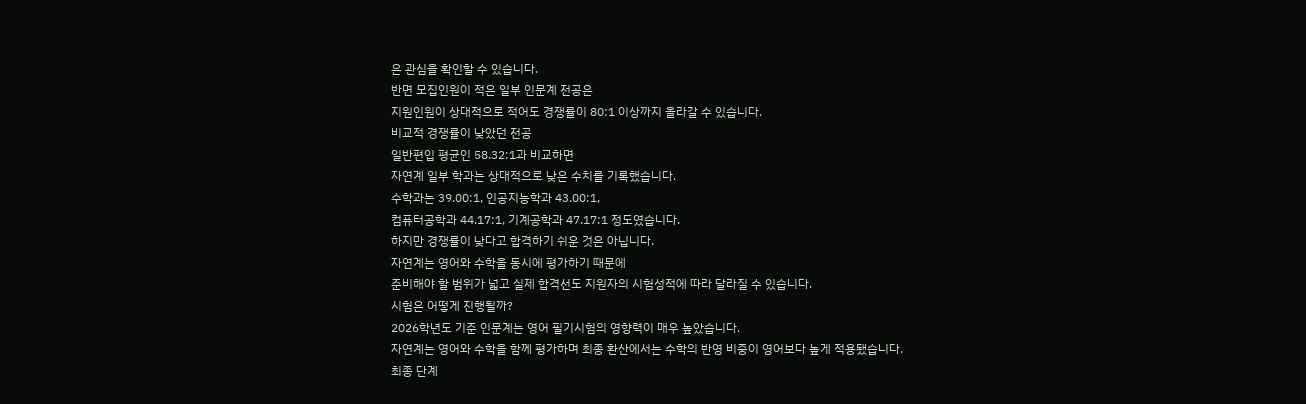은 관심을 확인할 수 있습니다.
반면 모집인원이 적은 일부 인문계 전공은
지원인원이 상대적으로 적어도 경쟁률이 80:1 이상까지 올라갈 수 있습니다.
비교적 경쟁률이 낮았던 전공
일반편입 평균인 58.32:1과 비교하면
자연계 일부 학과는 상대적으로 낮은 수치를 기록했습니다.
수학과는 39.00:1, 인공지능학과 43.00:1,
컴퓨터공학과 44.17:1, 기계공학과 47.17:1 정도였습니다.
하지만 경쟁률이 낮다고 합격하기 쉬운 것은 아닙니다.
자연계는 영어와 수학을 동시에 평가하기 때문에
준비해야 할 범위가 넓고 실제 합격선도 지원자의 시험성적에 따라 달라질 수 있습니다.
시험은 어떻게 진행될까?
2026학년도 기준 인문계는 영어 필기시험의 영향력이 매우 높았습니다.
자연계는 영어와 수학을 함께 평가하며 최종 환산에서는 수학의 반영 비중이 영어보다 높게 적용됐습니다.
최종 단계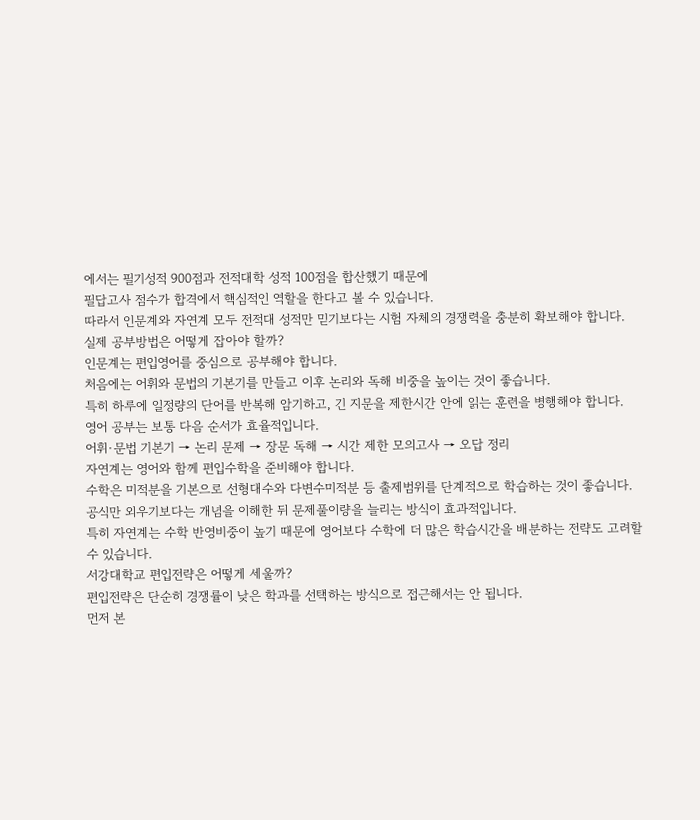에서는 필기성적 900점과 전적대학 성적 100점을 합산했기 때문에
필답고사 점수가 합격에서 핵심적인 역할을 한다고 볼 수 있습니다.
따라서 인문계와 자연계 모두 전적대 성적만 믿기보다는 시험 자체의 경쟁력을 충분히 확보해야 합니다.
실제 공부방법은 어떻게 잡아야 할까?
인문계는 편입영어를 중심으로 공부해야 합니다.
처음에는 어휘와 문법의 기본기를 만들고 이후 논리와 독해 비중을 높이는 것이 좋습니다.
특히 하루에 일정량의 단어를 반복해 암기하고, 긴 지문을 제한시간 안에 읽는 훈련을 병행해야 합니다.
영어 공부는 보통 다음 순서가 효율적입니다.
어휘·문법 기본기 → 논리 문제 → 장문 독해 → 시간 제한 모의고사 → 오답 정리
자연계는 영어와 함께 편입수학을 준비해야 합니다.
수학은 미적분을 기본으로 선형대수와 다변수미적분 등 출제범위를 단계적으로 학습하는 것이 좋습니다.
공식만 외우기보다는 개념을 이해한 뒤 문제풀이량을 늘리는 방식이 효과적입니다.
특히 자연계는 수학 반영비중이 높기 때문에 영어보다 수학에 더 많은 학습시간을 배분하는 전략도 고려할 수 있습니다.
서강대학교 편입전략은 어떻게 세울까?
편입전략은 단순히 경쟁률이 낮은 학과를 선택하는 방식으로 접근해서는 안 됩니다.
먼저 본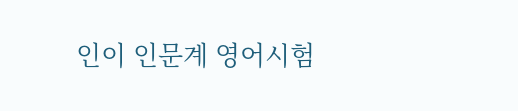인이 인문계 영어시험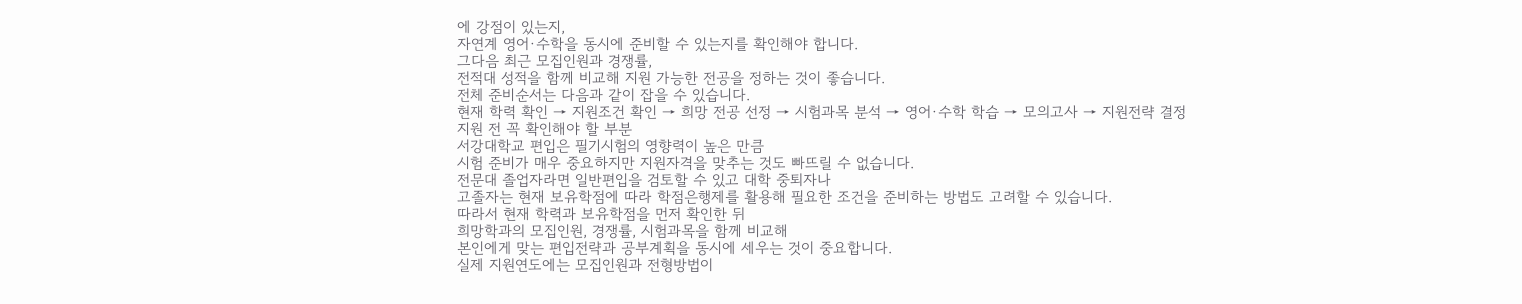에 강점이 있는지,
자연계 영어·수학을 동시에 준비할 수 있는지를 확인해야 합니다.
그다음 최근 모집인원과 경쟁률,
전적대 성적을 함께 비교해 지원 가능한 전공을 정하는 것이 좋습니다.
전체 준비순서는 다음과 같이 잡을 수 있습니다.
현재 학력 확인 → 지원조건 확인 → 희망 전공 선정 → 시험과목 분석 → 영어·수학 학습 → 모의고사 → 지원전략 결정
지원 전 꼭 확인해야 할 부분
서강대학교 편입은 필기시험의 영향력이 높은 만큼
시험 준비가 매우 중요하지만 지원자격을 맞추는 것도 빠뜨릴 수 없습니다.
전문대 졸업자라면 일반편입을 검토할 수 있고 대학 중퇴자나
고졸자는 현재 보유학점에 따라 학점은행제를 활용해 필요한 조건을 준비하는 방법도 고려할 수 있습니다.
따라서 현재 학력과 보유학점을 먼저 확인한 뒤
희망학과의 모집인원, 경쟁률, 시험과목을 함께 비교해
본인에게 맞는 편입전략과 공부계획을 동시에 세우는 것이 중요합니다.
실제 지원연도에는 모집인원과 전형방법이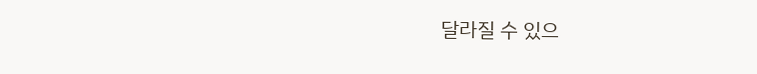달라질 수 있으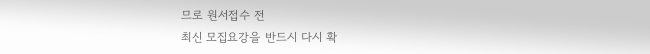므로 원서접수 전
최신 모집요강을 반드시 다시 확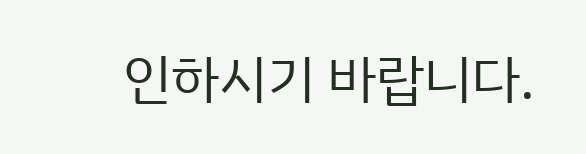인하시기 바랍니다.